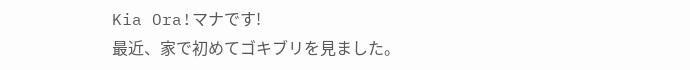Kia Ora!マナです!
最近、家で初めてゴキブリを見ました。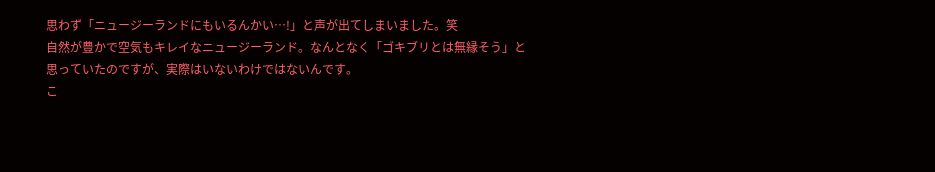思わず「ニュージーランドにもいるんかい…!」と声が出てしまいました。笑
自然が豊かで空気もキレイなニュージーランド。なんとなく「ゴキブリとは無縁そう」と思っていたのですが、実際はいないわけではないんです。
こ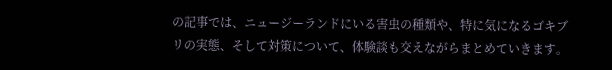の記事では、ニュージーランドにいる害虫の種類や、特に気になるゴキブリの実態、そして対策について、体験談も交えながらまとめていきます。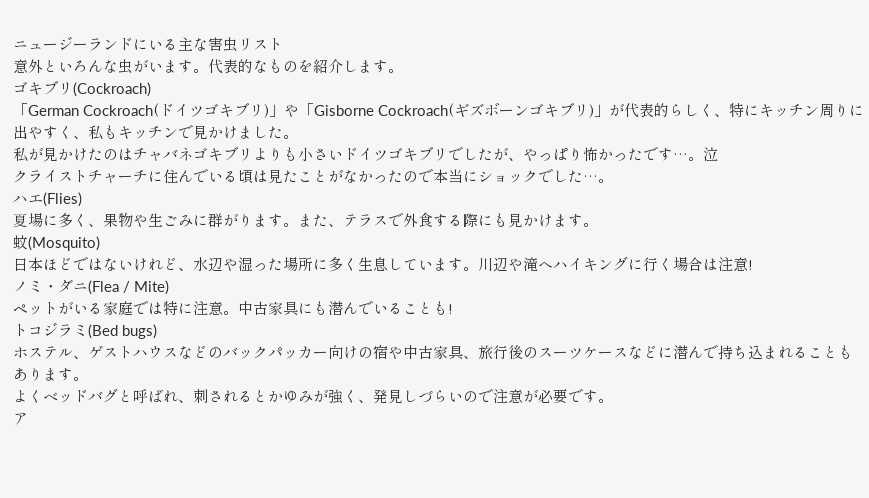ニュージーランドにいる主な害虫リスト
意外といろんな虫がいます。代表的なものを紹介します。
ゴキブリ(Cockroach)
「German Cockroach(ドイツゴキブリ)」や「Gisborne Cockroach(ギズボーンゴキブリ)」が代表的らしく、特にキッチン周りに出やすく、私もキッチンで見かけました。
私が見かけたのはチャバネゴキブリよりも小さいドイツゴキブリでしたが、やっぱり怖かったです…。泣
クライストチャーチに住んでいる頃は見たことがなかったので本当にショックでした…。
ハエ(Flies)
夏場に多く、果物や生ごみに群がります。また、テラスで外食する際にも見かけます。
蚊(Mosquito)
日本ほどではないけれど、水辺や湿った場所に多く生息しています。川辺や滝へハイキングに行く場合は注意!
ノミ・ダニ(Flea / Mite)
ペットがいる家庭では特に注意。中古家具にも潜んでいることも!
トコジラミ(Bed bugs)
ホステル、ゲストハウスなどのバックパッカー向けの宿や中古家具、旅行後のスーツケースなどに潜んで持ち込まれることもあります。
よくベッドバグと呼ばれ、刺されるとかゆみが強く、発見しづらいので注意が必要です。
ア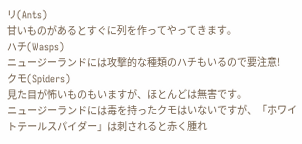リ(Ants)
甘いものがあるとすぐに列を作ってやってきます。
ハチ(Wasps)
ニュージーランドには攻撃的な種類のハチもいるので要注意!
クモ(Spiders)
見た目が怖いものもいますが、ほとんどは無害です。
ニュージーランドには毒を持ったクモはいないですが、「ホワイトテールスパイダー」は刺されると赤く腫れ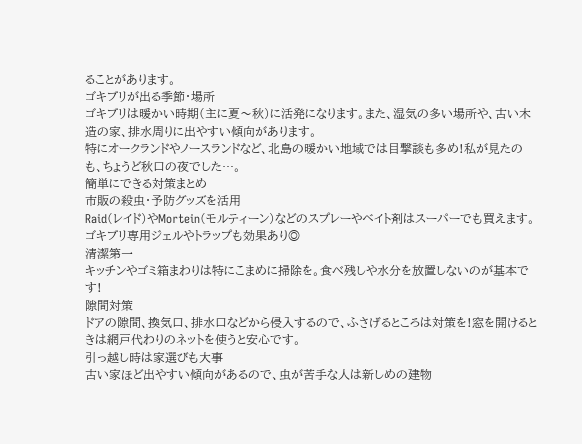ることがあります。
ゴキブリが出る季節・場所
ゴキブリは暖かい時期(主に夏〜秋)に活発になります。また、湿気の多い場所や、古い木造の家、排水周りに出やすい傾向があります。
特にオークランドやノースランドなど、北島の暖かい地域では目撃談も多め!私が見たのも、ちょうど秋口の夜でした…。
簡単にできる対策まとめ
市販の殺虫・予防グッズを活用
Raid(レイド)やMortein(モルティーン)などのスプレーやベイト剤はスーパーでも買えます。
ゴキブリ専用ジェルやトラップも効果あり◎
清潔第一
キッチンやゴミ箱まわりは特にこまめに掃除を。食べ残しや水分を放置しないのが基本です!
隙間対策
ドアの隙間、換気口、排水口などから侵入するので、ふさげるところは対策を!窓を開けるときは網戸代わりのネットを使うと安心です。
引っ越し時は家選びも大事
古い家ほど出やすい傾向があるので、虫が苦手な人は新しめの建物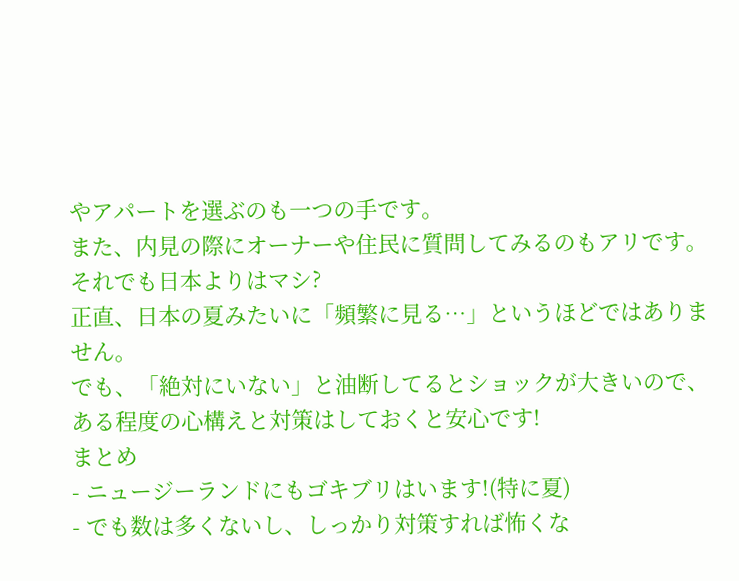やアパートを選ぶのも一つの手です。
また、内見の際にオーナーや住民に質問してみるのもアリです。
それでも日本よりはマシ?
正直、日本の夏みたいに「頻繁に見る…」というほどではありません。
でも、「絶対にいない」と油断してるとショックが大きいので、ある程度の心構えと対策はしておくと安心です!
まとめ
- ニュージーランドにもゴキブリはいます!(特に夏)
- でも数は多くないし、しっかり対策すれば怖くな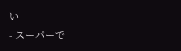い
- スーパーで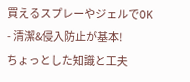買えるスプレーやジェルでOK
- 清潔&侵入防止が基本!
ちょっとした知識と工夫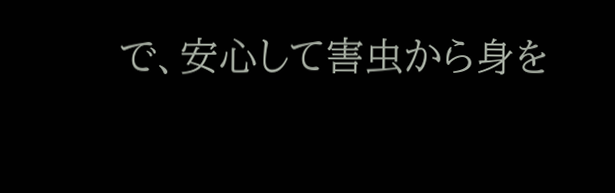で、安心して害虫から身を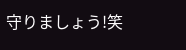守りましょう!笑